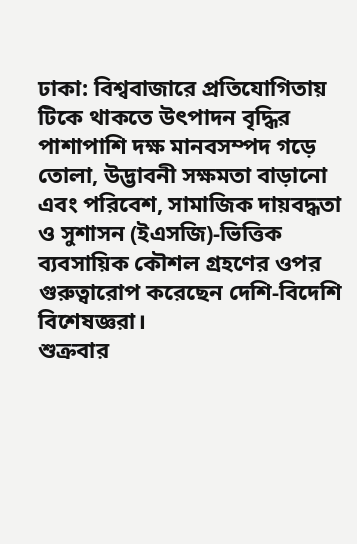ঢাকা: বিশ্ববাজারে প্রতিযোগিতায় টিকে থাকতে উৎপাদন বৃদ্ধির পাশাপাশি দক্ষ মানবসম্পদ গড়ে তোলা, উদ্ভাবনী সক্ষমতা বাড়ানো এবং পরিবেশ, সামাজিক দায়বদ্ধতা ও সুশাসন (ইএসজি)-ভিত্তিক ব্যবসায়িক কৌশল গ্রহণের ওপর গুরুত্বারোপ করেছেন দেশি-বিদেশি বিশেষজ্ঞরা।
শুক্রবার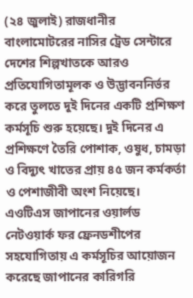(২৪ জুলাই) রাজধানীর বাংলামোটরের নাসির ট্রেড সেন্টারে দেশের শিল্পখাতকে আরও প্রতিযোগিতামূলক ও উদ্ভাবননির্ভর করে তুলতে দুই দিনের একটি প্রশিক্ষণ কর্মসূচি শুরু হয়েছে। দুই দিনের এ প্রশিক্ষণে তৈরি পোশাক, ওষুধ, চামড়া ও বিদ্যুৎ খাতের প্রায় ৪৫ জন কর্মকর্তা ও পেশাজীবী অংশ নিয়েছে।
এওটিএস জাপানের ওয়ার্লড নেটওয়ার্ক ফর ফ্রেনডশীপের সহযোগিতায় এ কর্মসূচির আয়োজন করেছে জাপানের কারিগরি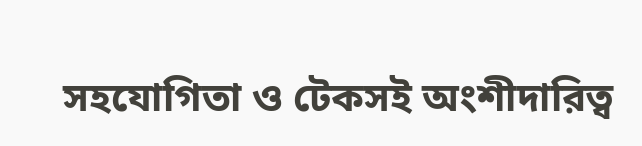সহযোগিতা ও টেকসই অংশীদারিত্ব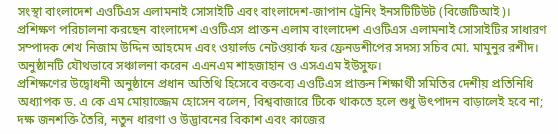সংস্থা বাংলাদেশ এওটিএস এলামনাই সোসাইটি এবং বাংলাদেশ-জাপান ট্রেনিং ইনসটিটিউট (বিজেটিআই)। প্রশিক্ষণ পরিচালনা করছেন বাংলাদেশ এওটিএস প্রাক্তন এলাম বাংলাদেশ এওটিএস এলামনাই সোসাইটির সাধারণ সম্পাদক শেখ নিজাম উদ্দিন আহমেদ এবং ওয়ার্লড নেটওয়ার্ক ফর ফ্রেনডশীপের সদস্য সচিব মো. মামুনুর রশীদ। অনুষ্ঠানটি যৌথভাবে সঞ্চালনা করেন এএনএম শাহজাহান ও এসএএম ইউসুফ।
প্রশিক্ষণের উদ্বোধনী অনুষ্ঠানে প্রধান অতিথি হিসেবে বক্তব্যে এওটিএস প্রাক্তন শিক্ষার্থী সমিতির দেশীয় প্রতিনিধি অধ্যাপক ড. এ কে এম মোয়াজ্জেম হোসেন বলেন, বিশ্ববাজারে টিকে থাকতে হলে শুধু উৎপাদন বাড়ালেই হবে না; দক্ষ জনশক্তি তৈরি, নতুন ধারণা ও উদ্ভাবনের বিকাশ এবং কাজের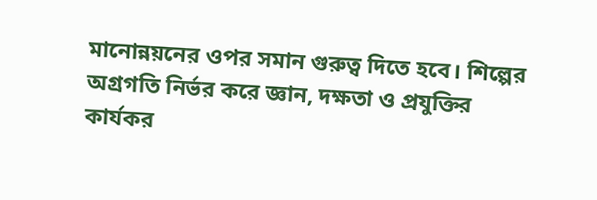মানোন্নয়নের ওপর সমান গুরুত্ব দিতে হবে। শিল্পের অগ্রগতি নির্ভর করে জ্ঞান, দক্ষতা ও প্রযুক্তির কার্যকর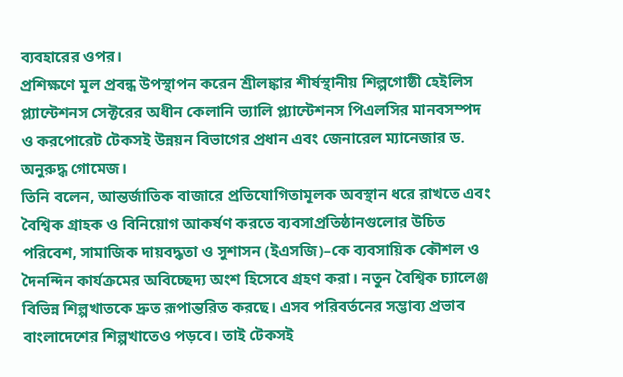ব্যবহারের ওপর।
প্রশিক্ষণে মূল প্রবন্ধ উপস্থাপন করেন শ্রীলঙ্কার শীর্ষস্থানীয় শিল্পগোষ্ঠী হেইলিস প্ল্যান্টেশনস সেক্টরের অধীন কেলানি ভ্যালি প্ল্যান্টেশনস পিএলসির মানবসম্পদ ও করপোরেট টেকসই উন্নয়ন বিভাগের প্রধান এবং জেনারেল ম্যানেজার ড. অনুরুদ্ধ গোমেজ।
তিনি বলেন, আন্তর্জাতিক বাজারে প্রতিযোগিতামূলক অবস্থান ধরে রাখতে এবং বৈশ্বিক গ্রাহক ও বিনিয়োগ আকর্ষণ করতে ব্যবসাপ্রতিষ্ঠানগুলোর উচিত পরিবেশ, সামাজিক দায়বদ্ধতা ও সুশাসন (ইএসজি)–কে ব্যবসায়িক কৌশল ও দৈনন্দিন কার্যক্রমের অবিচ্ছেদ্য অংশ হিসেবে গ্রহণ করা। নতুন বৈশ্বিক চ্যালেঞ্জ বিভিন্ন শিল্পখাতকে দ্রুত রূপান্তরিত করছে। এসব পরিবর্তনের সম্ভাব্য প্রভাব বাংলাদেশের শিল্পখাতেও পড়বে। তাই টেকসই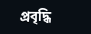প্রবৃদ্ধি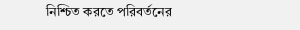নিশ্চিত করতে পরিবর্তনের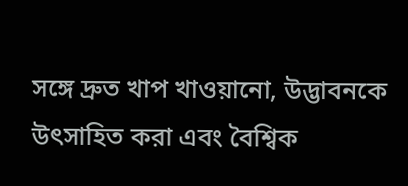সঙ্গে দ্রুত খাপ খাওয়ানো, উদ্ভাবনকে উৎসাহিত করা এবং বৈশ্বিক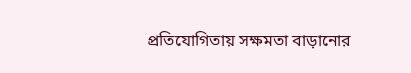প্রতিযোগিতায় সক্ষমতা বাড়ানোর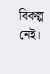বিকল্প নেই।